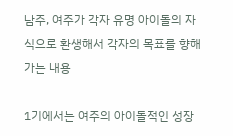남주, 여주가 각자 유명 아이돌의 자식으로 환생해서 각자의 목표를 향해 가는 내용

1기에서는 여주의 아이돌적인 성장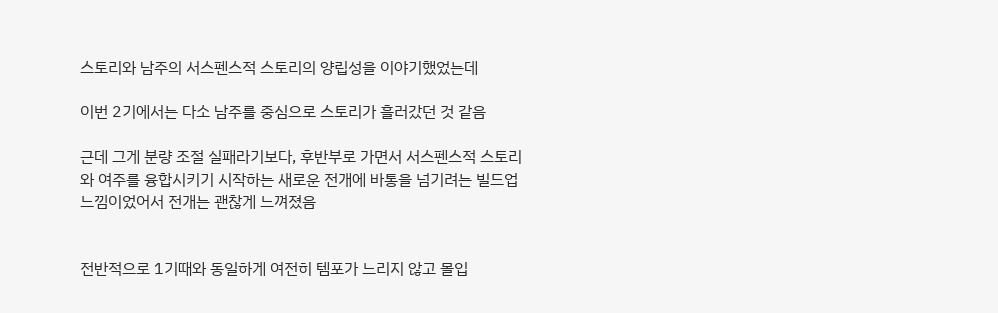스토리와 남주의 서스펜스적 스토리의 양립성을 이야기했었는데

이번 2기에서는 다소 남주를 중심으로 스토리가 흘러갔던 것 같음

근데 그게 분량 조절 실패라기보다, 후반부로 가면서 서스펜스적 스토리와 여주를 융합시키기 시작하는 새로운 전개에 바통을 넘기려는 빌드업 느낌이었어서 전개는 괜찮게 느껴졌음


전반적으로 1기때와 동일하게 여전히 템포가 느리지 않고 몰입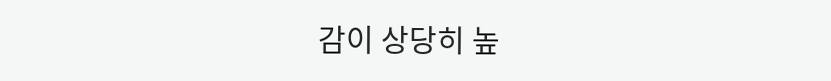감이 상당히 높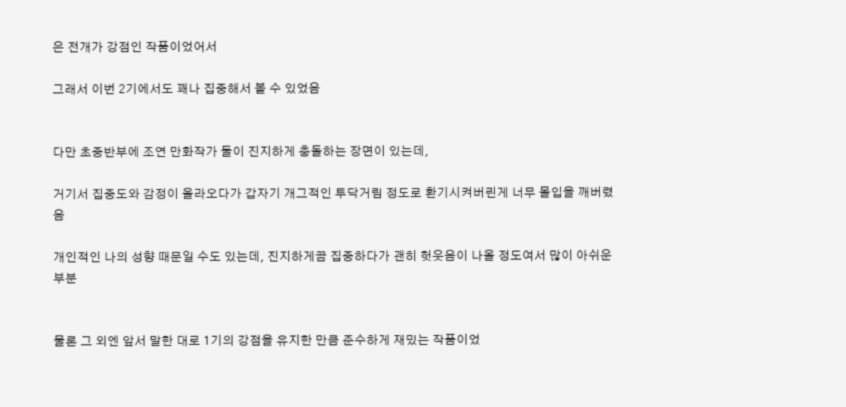은 전개가 강점인 작품이었어서

그래서 이번 2기에서도 꽤나 집중해서 볼 수 있었음


다만 초중반부에 조연 만화작가 둘이 진지하게 충돌하는 장면이 있는데,

거기서 집중도와 감정이 올라오다가 갑자기 개그적인 투닥거림 정도로 환기시켜버린게 너무 몰입을 깨버렸음

개인적인 나의 성향 때문일 수도 있는데, 진지하게끔 집중하다가 괜히 헛웃음이 나올 정도여서 많이 아쉬운 부분


물론 그 외엔 앞서 말한 대로 1기의 강점을 유지한 만큼 준수하게 재밌는 작품이었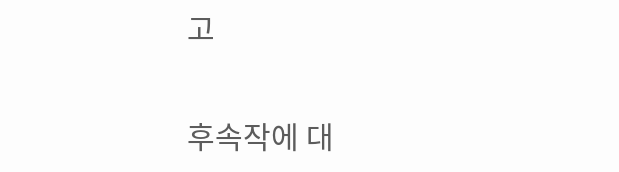고

후속작에 대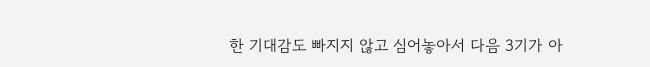한 기대감도 빠지지 않고 심어놓아서 다음 3기가 아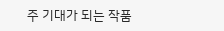주 기대가 되는 작품